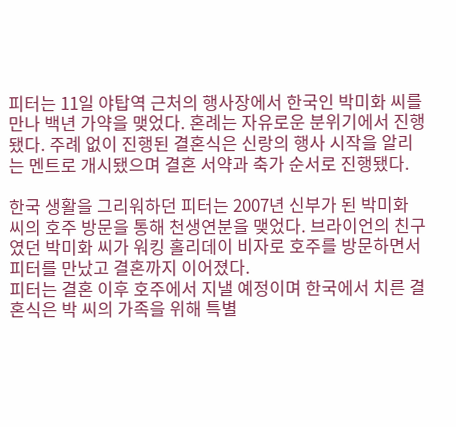피터는 11일 야탑역 근처의 행사장에서 한국인 박미화 씨를 만나 백년 가약을 맺었다. 혼례는 자유로운 분위기에서 진행됐다. 주례 없이 진행된 결혼식은 신랑의 행사 시작을 알리는 멘트로 개시됐으며 결혼 서약과 축가 순서로 진행됐다.

한국 생활을 그리워하던 피터는 2007년 신부가 된 박미화 씨의 호주 방문을 통해 천생연분을 맺었다. 브라이언의 친구였던 박미화 씨가 워킹 홀리데이 비자로 호주를 방문하면서 피터를 만났고 결혼까지 이어졌다.
피터는 결혼 이후 호주에서 지낼 예정이며 한국에서 치른 결혼식은 박 씨의 가족을 위해 특별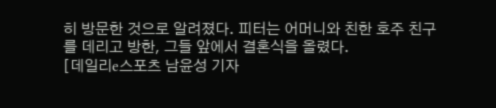히 방문한 것으로 알려졌다. 피터는 어머니와 친한 호주 친구를 데리고 방한, 그들 앞에서 결혼식을 올렸다.
[데일리e스포츠 남윤성 기자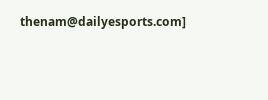thenam@dailyesports.com]